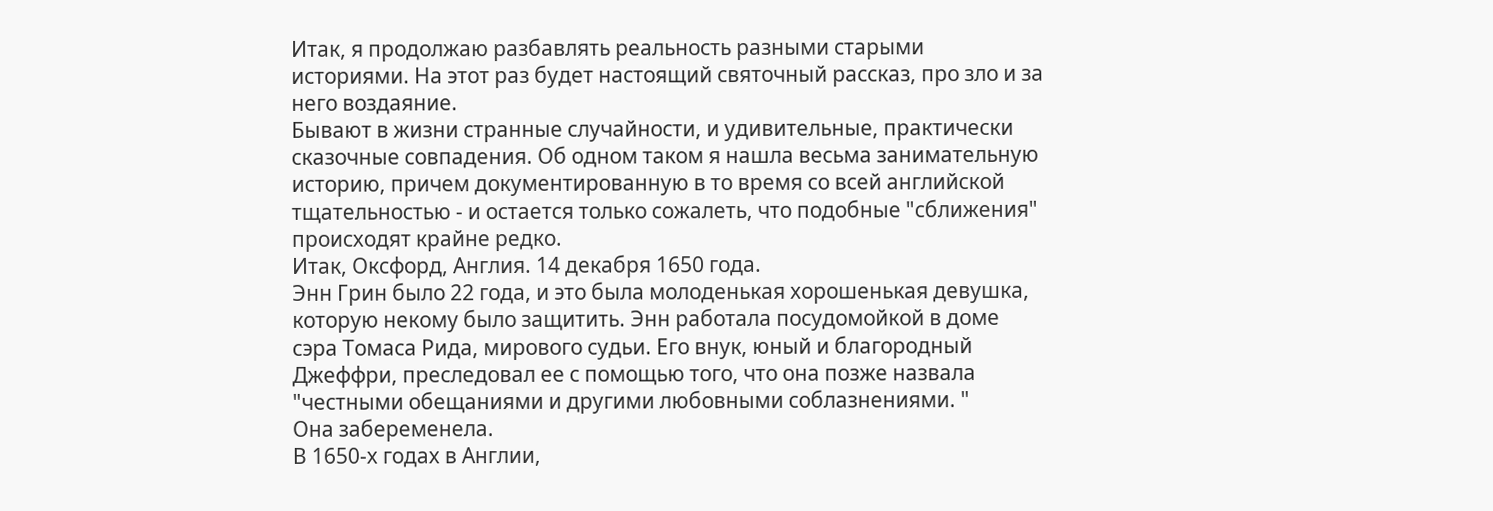Итак, я продолжаю разбавлять реальность разными старыми историями. На этот раз будет настоящий святочный рассказ, про зло и за него воздаяние.
Бывают в жизни странные случайности, и удивительные, практически сказочные совпадения. Об одном таком я нашла весьма занимательную историю, причем документированную в то время со всей английской тщательностью - и остается только сожалеть, что подобные "сближения" происходят крайне редко.
Итак, Оксфорд, Англия. 14 декабря 1650 года.
Энн Грин было 22 года, и это была молоденькая хорошенькая девушка, которую некому было защитить. Энн работала посудомойкой в доме сэра Томаса Рида, мирового судьи. Его внук, юный и благородный Джеффри, преследовал ее с помощью того, что она позже назвала "честными обещаниями и другими любовными соблазнениями. "
Она забеременела.
В 1650-х годах в Англии,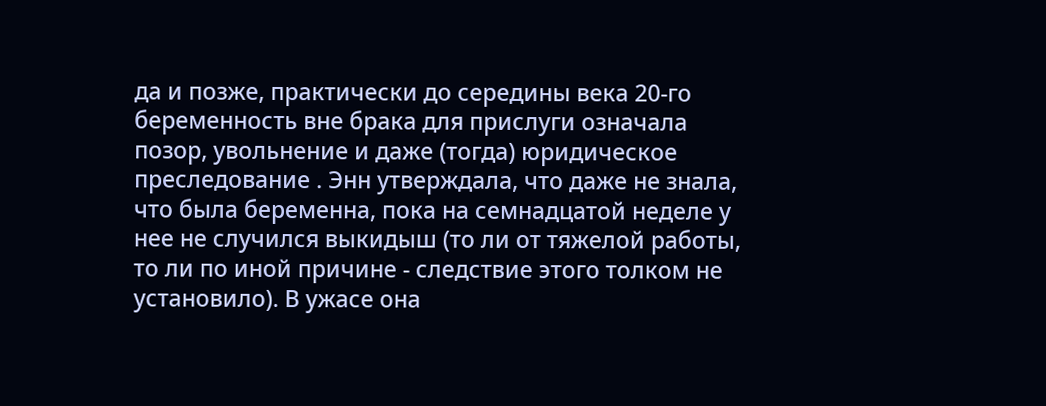да и позже, практически до середины века 20-го беременность вне брака для прислуги означала позор, увольнение и даже (тогда) юридическое преследование . Энн утверждала, что даже не знала, что была беременна, пока на семнадцатой неделе у нее не случился выкидыш (то ли от тяжелой работы, то ли по иной причине - следствие этого толком не установило). В ужасе она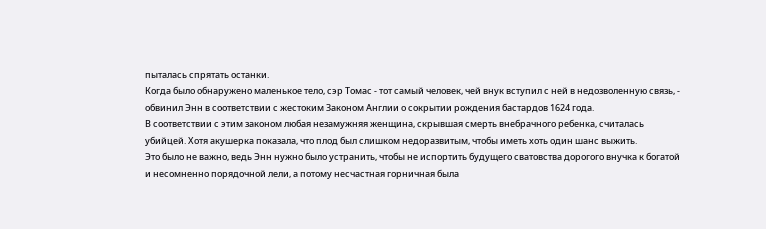пыталась спрятать останки.
Когда было обнаружено маленькое тело, сэр Томас - тот самый человек, чей внук вступил с ней в недозволенную связь, - обвинил Энн в соответствии с жестоким Законом Англии о сокрытии рождения бастардов 1624 года.
В соответствии с этим законом любая незамужняя женщина, скрывшая смерть внебрачного ребенка, считалась убийцей. Хотя акушерка показала, что плод был слишком недоразвитым, чтобы иметь хоть один шанс выжить.
Это было не важно, ведь Энн нужно было устранить, чтобы не испортить будущего сватовства дорогого внучка к богатой и несомненно порядочной лели, а потому несчастная горничная была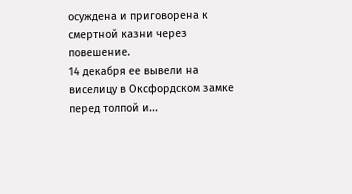осуждена и приговорена к смертной казни через повешение.
14 декабря ее вывели на виселицу в Оксфордском замке перед толпой и...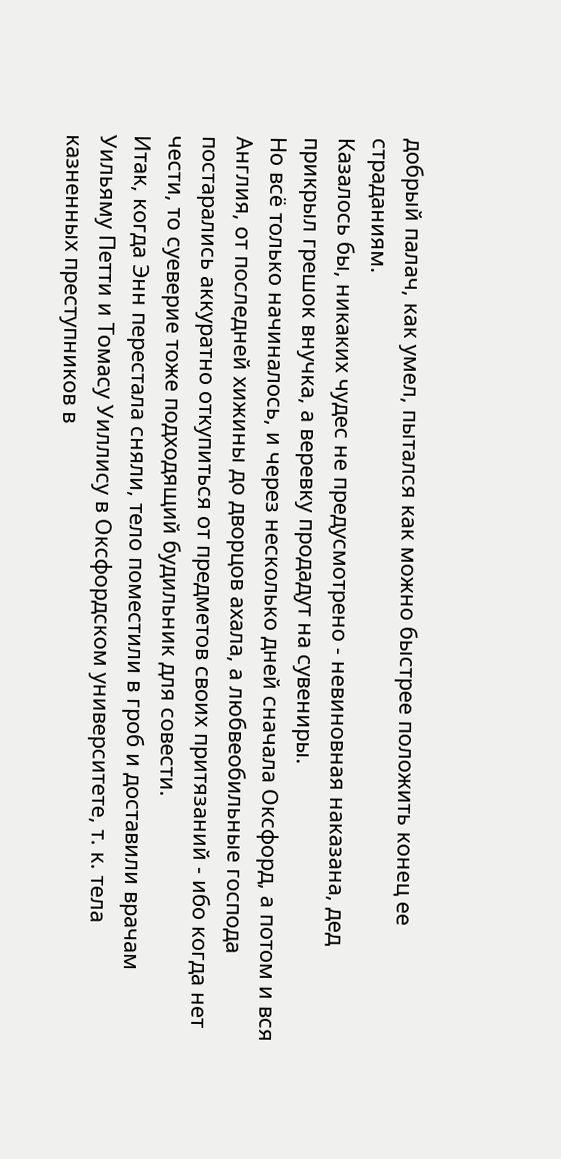добрый палач, как умел, пытался как можно быстрее положить конец ее страданиям.
Казалось бы, никаких чудес не предусмотрено - невиновная наказана, дед прикрыл грешок внучка, а веревку продадут на сувениры.
Но всё только начиналось, и через несколько дней сначала Оксфорд, а потом и вся Англия, от последней хижины до дворцов ахала, а любвеобильные господа постарались аккуратно откупиться от предметов своих притязаний - ибо когда нет чести, то суеверие тоже подходящий будильник для совести.
Итак, когда Энн перестала сняли, тело поместили в гроб и доставили врачам Уильяму Петти и Томасу Уиллису в Оксфордском университете, т. к. тела казненных преступников в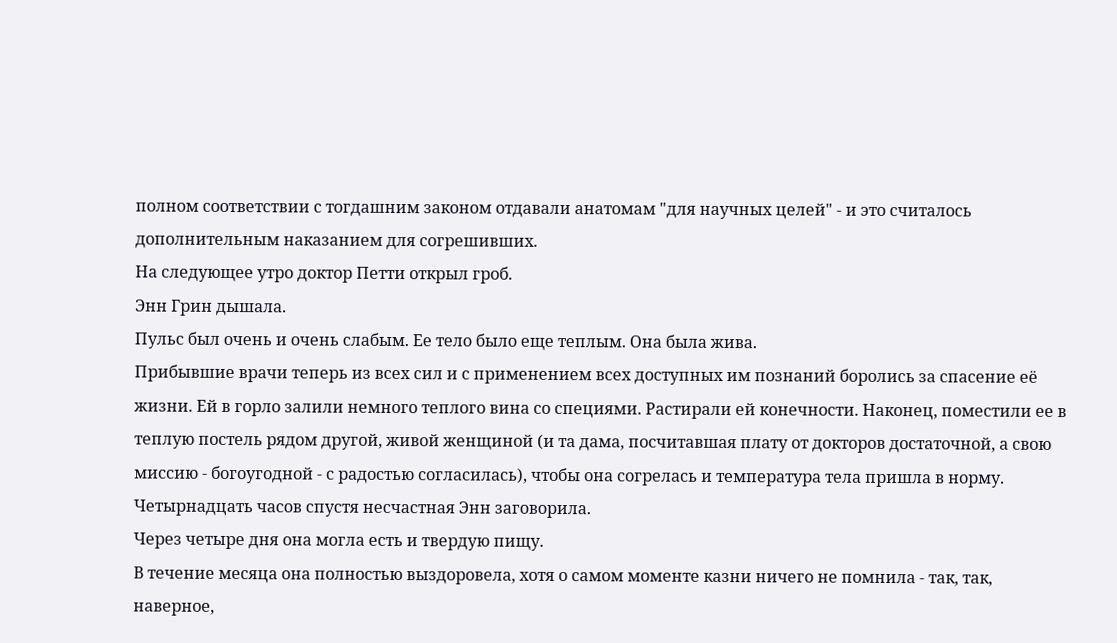полном соответствии с тогдашним законом отдавали анатомам "для научных целей" - и это считалось дополнительным наказанием для согрешивших.
На следующее утро доктор Петти открыл гроб.
Энн Грин дышала.
Пульс был очень и очень слабым. Ее тело было еще теплым. Она была жива.
Прибывшие врачи теперь из всех сил и с применением всех доступных им познаний боролись за спасение её жизни. Ей в горло залили немного теплого вина со специями. Растирали ей конечности. Наконец, поместили ее в теплую постель рядом другой, живой женщиной (и та дама, посчитавшая плату от докторов достаточной, а свою миссию - богоугодной - с радостью согласилась), чтобы она согрелась и температура тела пришла в норму.
Четырнадцать часов спустя несчастная Энн заговорила.
Через четыре дня она могла есть и твердую пищу.
В течение месяца она полностью выздоровела, хотя о самом моменте казни ничего не помнила - так, так, наверное,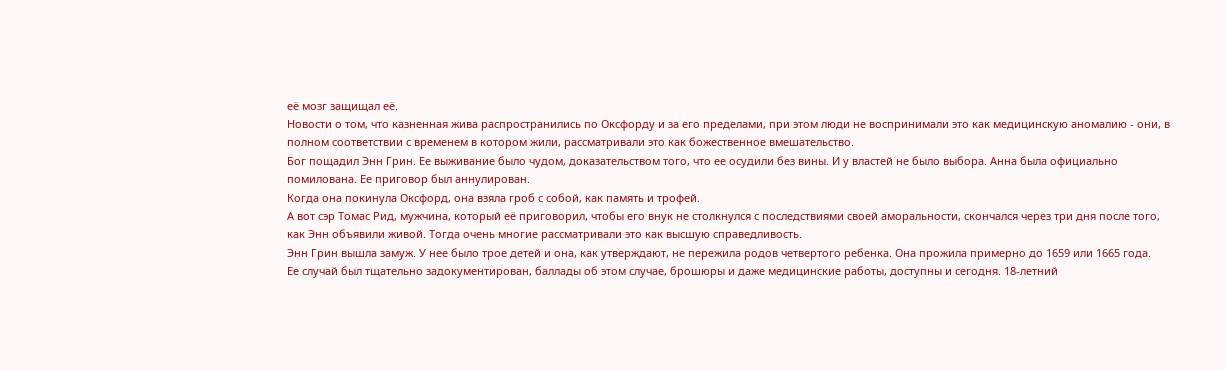её мозг защищал её.
Новости о том, что казненная жива распространились по Оксфорду и за его пределами, при этом люди не воспринимали это как медицинскую аномалию - они, в полном соответствии с временем в котором жили, рассматривали это как божественное вмешательство.
Бог пощадил Энн Грин. Ее выживание было чудом, доказательством того, что ее осудили без вины. И у властей не было выбора. Анна была официально помилована. Ее приговор был аннулирован.
Когда она покинула Оксфорд, она взяла гроб с собой, как память и трофей.
А вот сэр Томас Рид, мужчина, который её приговорил, чтобы его внук не столкнулся с последствиями своей аморальности, скончался через три дня после того, как Энн объявили живой. Тогда очень многие рассматривали это как высшую справедливость.
Энн Грин вышла замуж. У нее было трое детей и она, как утверждают, не пережила родов четвертого ребенка. Она прожила примерно до 1659 или 1665 года.
Ее случай был тщательно задокументирован, баллады об этом случае, брошюры и даже медицинские работы, доступны и сегодня. 18-летний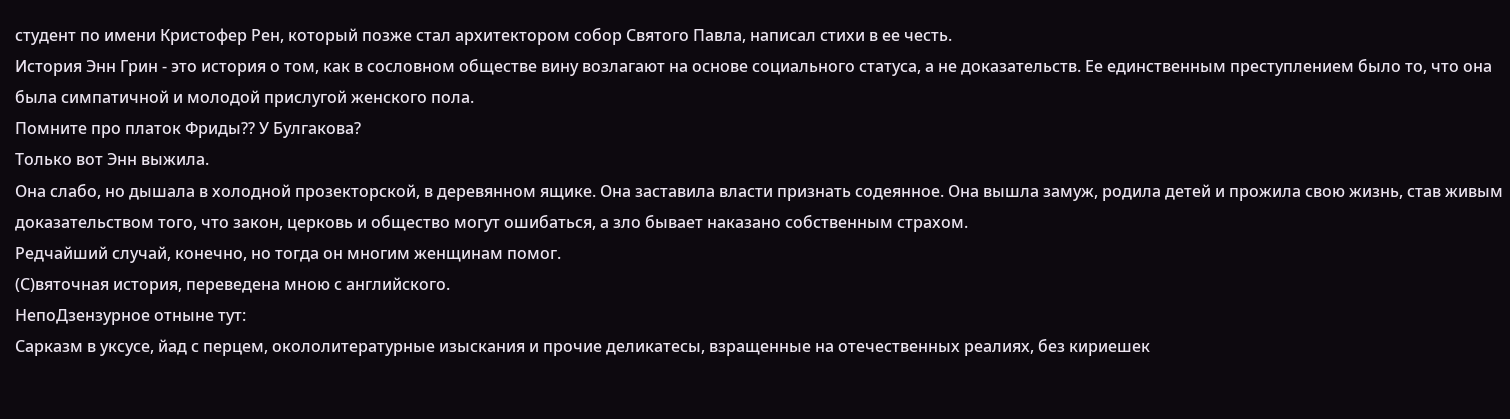студент по имени Кристофер Рен, который позже стал архитектором собор Святого Павла, написал стихи в ее честь.
История Энн Грин - это история о том, как в сословном обществе вину возлагают на основе социального статуса, а не доказательств. Ее единственным преступлением было то, что она была симпатичной и молодой прислугой женского пола.
Помните про платок Фриды?? У Булгакова?
Только вот Энн выжила.
Она слабо, но дышала в холодной прозекторской, в деревянном ящике. Она заставила власти признать содеянное. Она вышла замуж, родила детей и прожила свою жизнь, став живым доказательством того, что закон, церковь и общество могут ошибаться, а зло бывает наказано собственным страхом.
Редчайший случай, конечно, но тогда он многим женщинам помог.
(С)вяточная история, переведена мною с английского.
НепоДзензурное отныне тут:
Сарказм в уксусе, йад с перцем, окололитературные изыскания и прочие деликатесы, взращенные на отечественных реалиях, без кириешек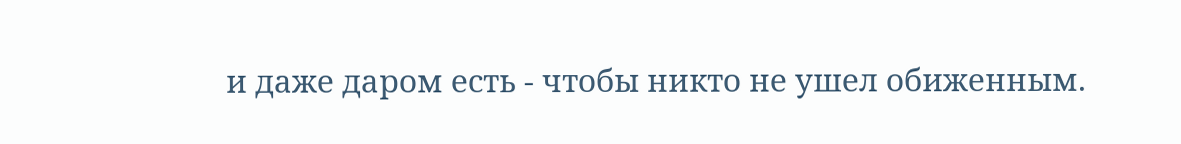и даже даром есть - чтобы никто не ушел обиженным.